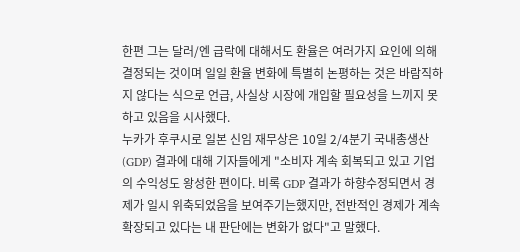한편 그는 달러/엔 급락에 대해서도 환율은 여러가지 요인에 의해 결정되는 것이며 일일 환율 변화에 특별히 논평하는 것은 바람직하지 않다는 식으로 언급, 사실상 시장에 개입할 필요성을 느끼지 못하고 있음을 시사했다.
누카가 후쿠시로 일본 신임 재무상은 10일 2/4분기 국내총생산(GDP) 결과에 대해 기자들에게 "소비자 계속 회복되고 있고 기업의 수익성도 왕성한 편이다. 비록 GDP 결과가 하향수정되면서 경제가 일시 위축되었음을 보여주기는했지만, 전반적인 경제가 계속 확장되고 있다는 내 판단에는 변화가 없다"고 말했다.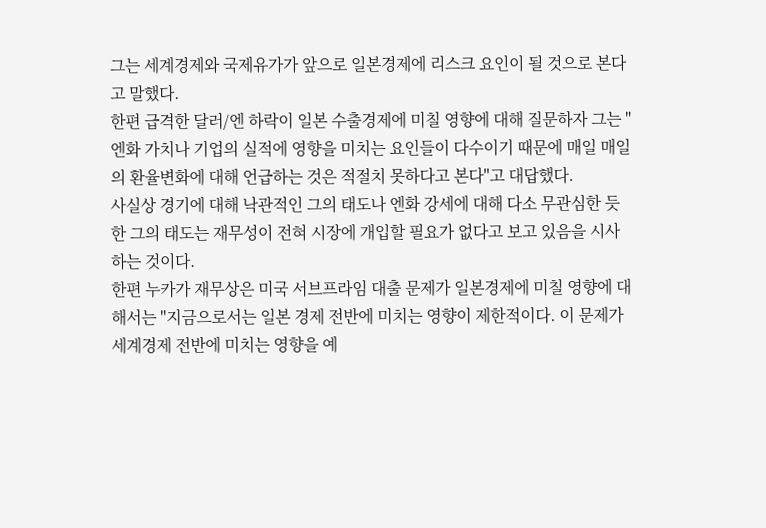그는 세계경제와 국제유가가 앞으로 일본경제에 리스크 요인이 될 것으로 본다고 말했다.
한편 급격한 달러/엔 하락이 일본 수출경제에 미칠 영향에 대해 질문하자 그는 "엔화 가치나 기업의 실적에 영향을 미치는 요인들이 다수이기 때문에 매일 매일의 환율변화에 대해 언급하는 것은 적절치 못하다고 본다"고 대답했다.
사실상 경기에 대해 낙관적인 그의 태도나 엔화 강세에 대해 다소 무관심한 듯한 그의 태도는 재무성이 전혀 시장에 개입할 필요가 없다고 보고 있음을 시사하는 것이다.
한편 누카가 재무상은 미국 서브프라임 대출 문제가 일본경제에 미칠 영향에 대해서는 "지금으로서는 일본 경제 전반에 미치는 영향이 제한적이다. 이 문제가 세계경제 전반에 미치는 영향을 예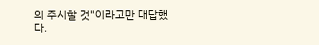의 주시할 것"이라고만 대답했다.